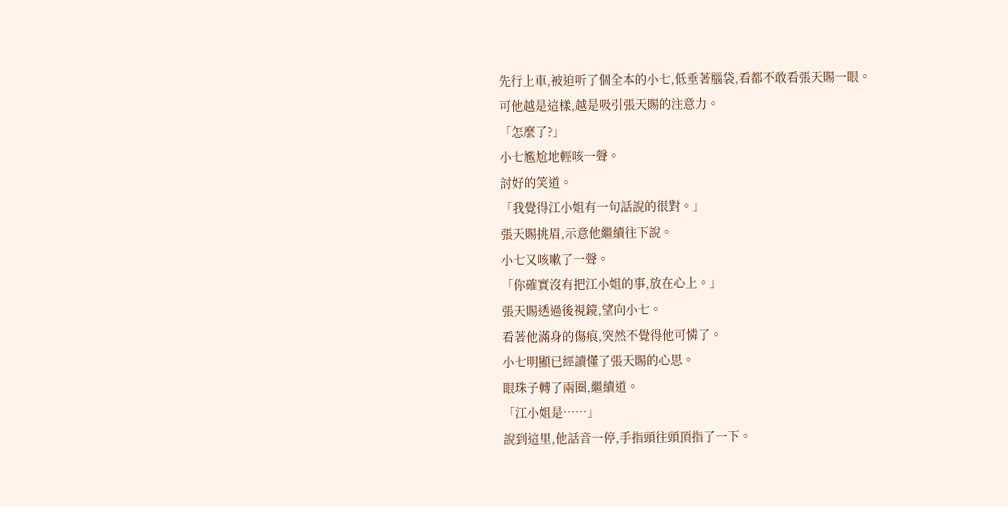先行上車,被迫听了個全本的小七,低垂著腦袋,看都不敢看張天賜一眼。
可他越是這樣,越是吸引張天賜的注意力。
「怎麼了?」
小七尷尬地輕咳一聲。
討好的笑道。
「我覺得江小姐有一句話說的很對。」
張天賜挑眉,示意他繼續往下說。
小七又咳嗽了一聲。
「你確實沒有把江小姐的事,放在心上。」
張天賜透過後視鏡,望向小七。
看著他滿身的傷痕,突然不覺得他可憐了。
小七明顯已經讀懂了張天賜的心思。
眼珠子轉了兩圈,繼續道。
「江小姐是……」
說到這里,他話音一停,手指頭往頭頂指了一下。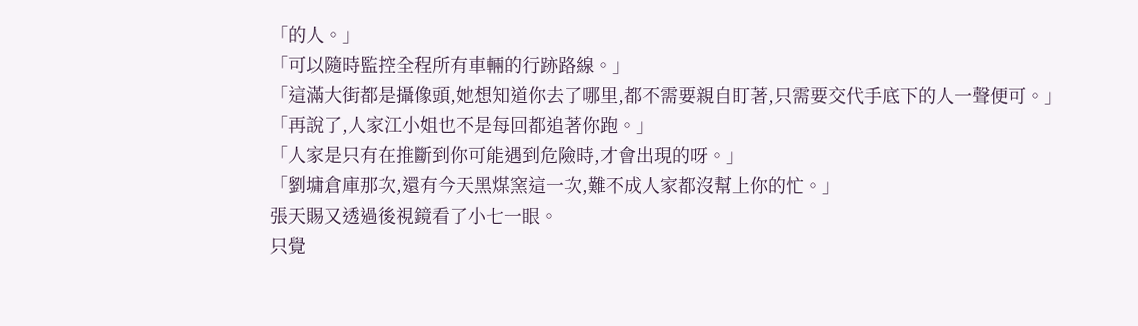「的人。」
「可以隨時監控全程所有車輛的行跡路線。」
「這滿大街都是攝像頭,她想知道你去了哪里,都不需要親自盯著,只需要交代手底下的人一聲便可。」
「再說了,人家江小姐也不是每回都追著你跑。」
「人家是只有在推斷到你可能遇到危險時,才會出現的呀。」
「劉墉倉庫那次,還有今天黑煤窯這一次,難不成人家都沒幫上你的忙。」
張天賜又透過後視鏡看了小七一眼。
只覺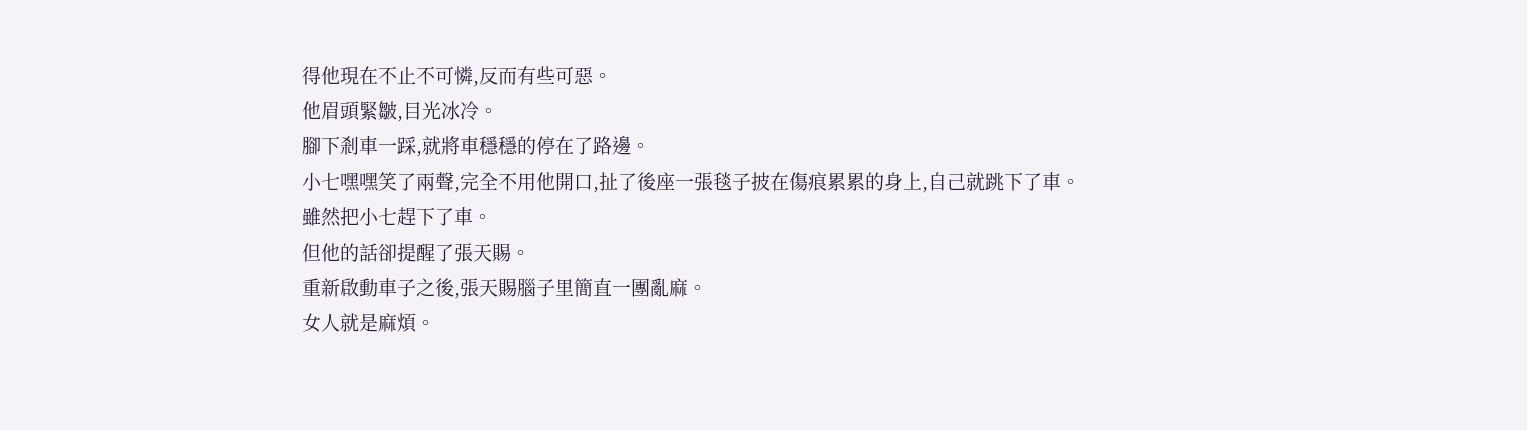得他現在不止不可憐,反而有些可惡。
他眉頭緊皺,目光冰冷。
腳下剎車一踩,就將車穩穩的停在了路邊。
小七嘿嘿笑了兩聲,完全不用他開口,扯了後座一張毯子披在傷痕累累的身上,自己就跳下了車。
雖然把小七趕下了車。
但他的話卻提醒了張天賜。
重新啟動車子之後,張天賜腦子里簡直一團亂麻。
女人就是麻煩。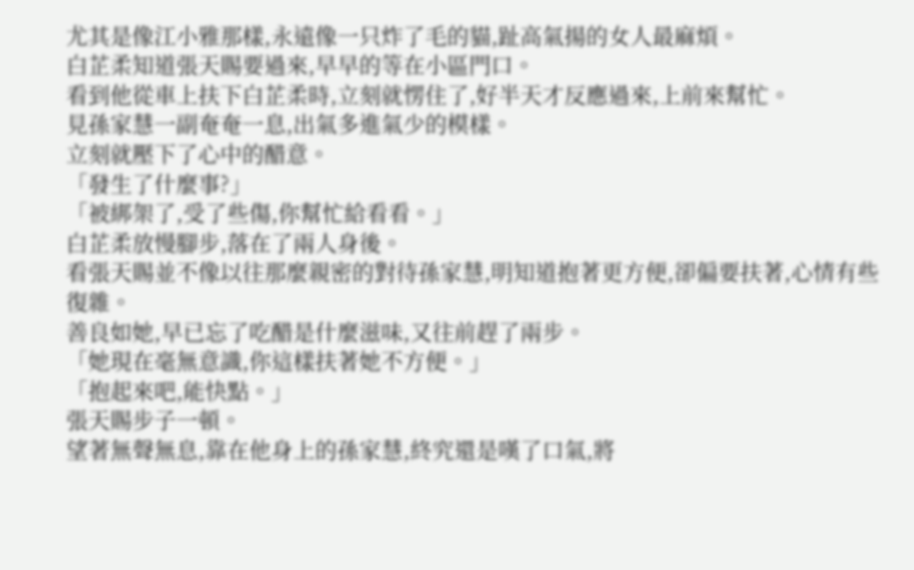尤其是像江小雅那樣,永遠像一只炸了毛的貓,趾高氣揚的女人最麻煩。
白芷柔知道張天賜要過來,早早的等在小區門口。
看到他從車上扶下白芷柔時,立刻就愣住了,好半天才反應過來,上前來幫忙。
見孫家慧一副奄奄一息,出氣多進氣少的模樣。
立刻就壓下了心中的醋意。
「發生了什麼事?」
「被綁架了,受了些傷,你幫忙給看看。」
白芷柔放慢腳步,落在了兩人身後。
看張天賜並不像以往那麼親密的對待孫家慧,明知道抱著更方便,卻偏要扶著,心情有些復雜。
善良如她,早已忘了吃醋是什麼滋味,又往前趕了兩步。
「她現在毫無意識,你這樣扶著她不方便。」
「抱起來吧,能快點。」
張天賜步子一頓。
望著無聲無息,靠在他身上的孫家慧,終究還是嘆了口氣,將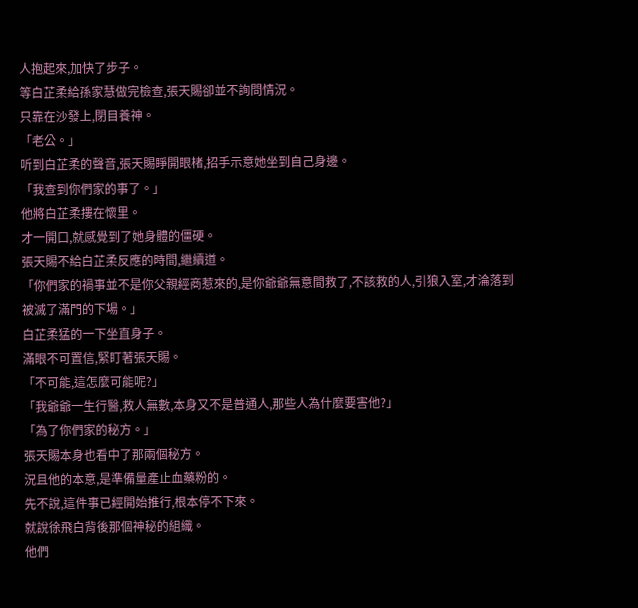人抱起來,加快了步子。
等白芷柔給孫家慧做完檢查,張天賜卻並不詢問情況。
只靠在沙發上,閉目養神。
「老公。」
听到白芷柔的聲音,張天賜睜開眼楮,招手示意她坐到自己身邊。
「我查到你們家的事了。」
他將白芷柔摟在懷里。
才一開口,就感覺到了她身體的僵硬。
張天賜不給白芷柔反應的時間,繼續道。
「你們家的禍事並不是你父親經商惹來的,是你爺爺無意間救了,不該救的人,引狼入室,才淪落到被滅了滿門的下場。」
白芷柔猛的一下坐直身子。
滿眼不可置信,緊盯著張天賜。
「不可能,這怎麼可能呢?」
「我爺爺一生行醫,救人無數,本身又不是普通人,那些人為什麼要害他?」
「為了你們家的秘方。」
張天賜本身也看中了那兩個秘方。
況且他的本意,是準備量產止血藥粉的。
先不說,這件事已經開始推行,根本停不下來。
就說徐飛白背後那個神秘的組織。
他們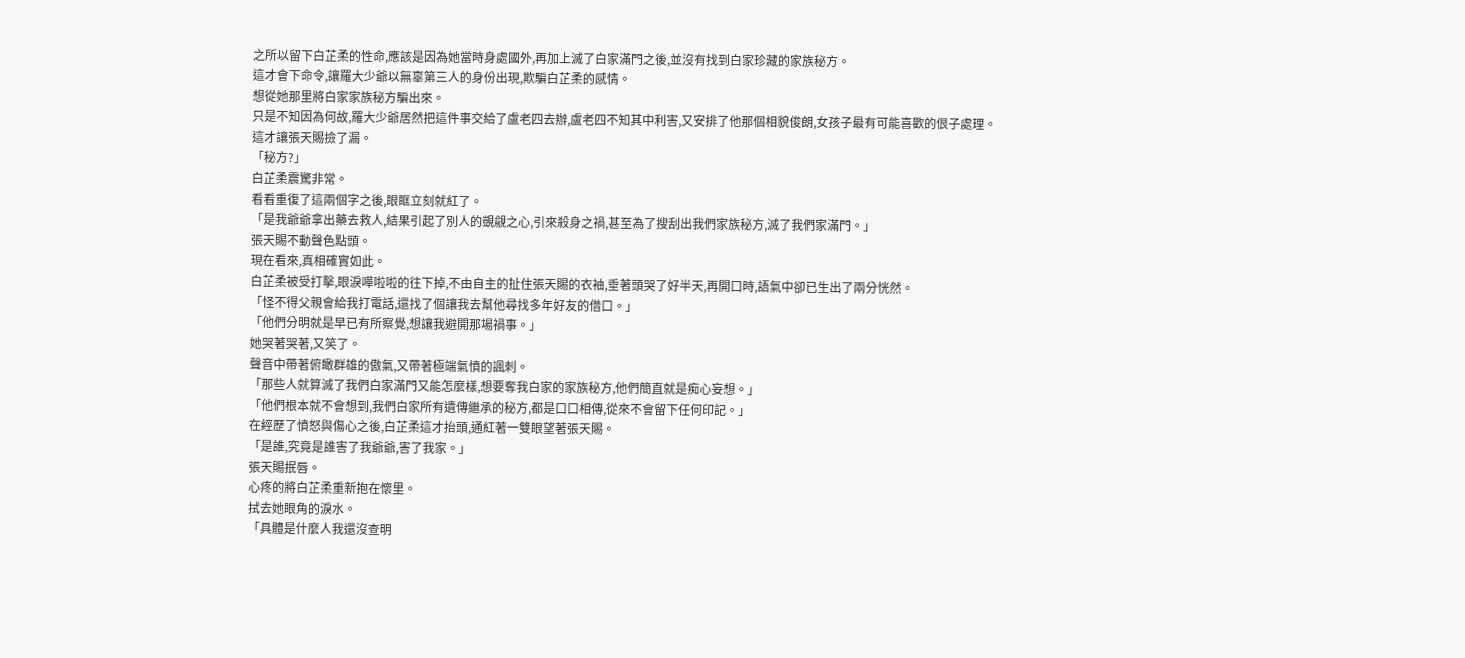之所以留下白芷柔的性命,應該是因為她當時身處國外,再加上滅了白家滿門之後,並沒有找到白家珍藏的家族秘方。
這才會下命令,讓羅大少爺以無辜第三人的身份出現,欺騙白芷柔的感情。
想從她那里將白家家族秘方騙出來。
只是不知因為何故,羅大少爺居然把這件事交給了盧老四去辦,盧老四不知其中利害,又安排了他那個相貌俊朗,女孩子最有可能喜歡的佷子處理。
這才讓張天賜撿了漏。
「秘方?」
白芷柔震驚非常。
看看重復了這兩個字之後,眼眶立刻就紅了。
「是我爺爺拿出藥去救人,結果引起了別人的覬覦之心,引來殺身之禍,甚至為了搜刮出我們家族秘方,滅了我們家滿門。」
張天賜不動聲色點頭。
現在看來,真相確實如此。
白芷柔被受打擊,眼淚嘩啦啦的往下掉,不由自主的扯住張天賜的衣袖,垂著頭哭了好半天,再開口時,語氣中卻已生出了兩分恍然。
「怪不得父親會給我打電話,還找了個讓我去幫他尋找多年好友的借口。」
「他們分明就是早已有所察覺,想讓我避開那場禍事。」
她哭著哭著,又笑了。
聲音中帶著俯瞰群雄的傲氣,又帶著極端氣憤的諷刺。
「那些人就算滅了我們白家滿門又能怎麼樣,想要奪我白家的家族秘方,他們簡直就是痴心妄想。」
「他們根本就不會想到,我們白家所有遺傳繼承的秘方,都是口口相傳,從來不會留下任何印記。」
在經歷了憤怒與傷心之後,白芷柔這才抬頭,通紅著一雙眼望著張天賜。
「是誰,究竟是誰害了我爺爺,害了我家。」
張天賜抿唇。
心疼的將白芷柔重新抱在懷里。
拭去她眼角的淚水。
「具體是什麼人我還沒查明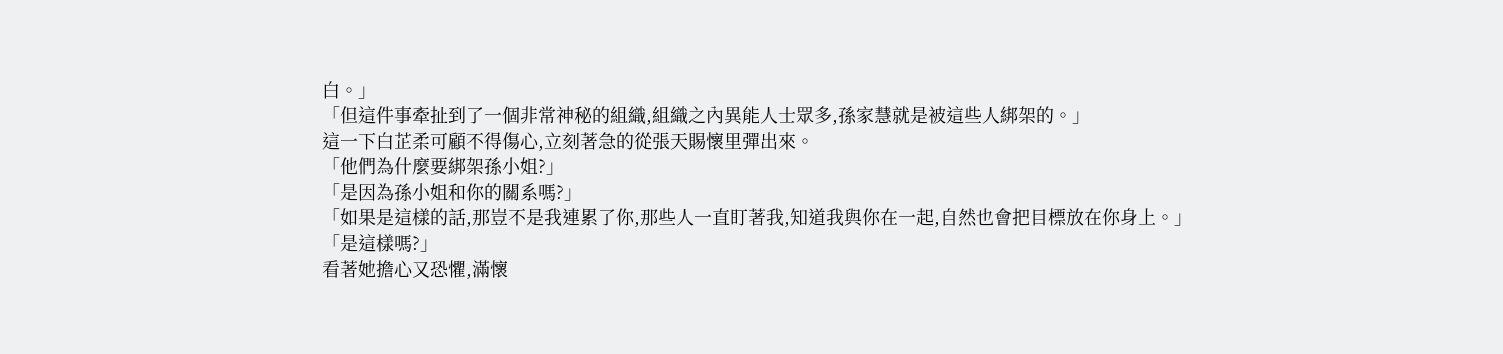白。」
「但這件事牽扯到了一個非常神秘的組織,組織之內異能人士眾多,孫家慧就是被這些人綁架的。」
這一下白芷柔可顧不得傷心,立刻著急的從張天賜懷里彈出來。
「他們為什麼要綁架孫小姐?」
「是因為孫小姐和你的關系嗎?」
「如果是這樣的話,那豈不是我連累了你,那些人一直盯著我,知道我與你在一起,自然也會把目標放在你身上。」
「是這樣嗎?」
看著她擔心又恐懼,滿懷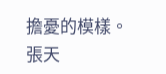擔憂的模樣。
張天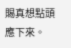賜真想點頭應下來。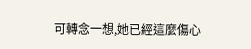可轉念一想,她已經這麼傷心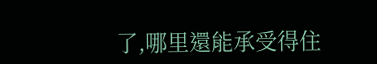了,哪里還能承受得住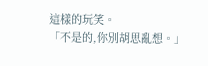這樣的玩笑。
「不是的,你別胡思亂想。」